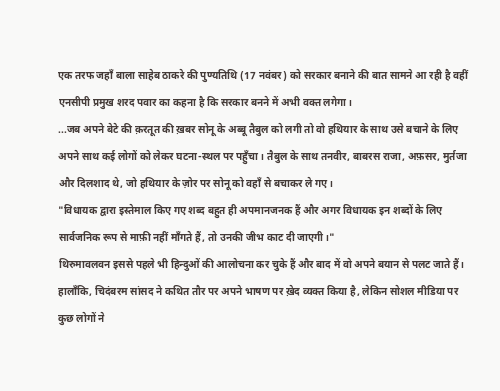एक तरफ जहाँ बाला साहेब ठाकरे की पुण्यतिथि (17 नवंबर) को सरकार बनाने की बात सामने आ रही है वहीं एनसीपी प्रमुख शरद पवार का कहना है कि सरकार बनने में अभी वक्त लगेगा।
...जब अपने बेटे की क़रतूत की ख़बर सोनू के अब्बू तैबुल को लगी तो वो हथियार के साथ उसे बचाने के लिए अपने साथ कई लोगों को लेकर घटना-स्थल पर पहुँचा। तैबुल के साथ तनवीर, बाबरस राजा, अफ़सर, मुर्तजा और दिलशाद थे, जो हथियार के ज़ोर पर सोनू को वहाँ से बचाकर ले गए।
"विधायक द्वारा इस्तेमाल किए गए शब्द बहुत ही अपमानजनक हैं और अगर विधायक इन शब्दों के लिए सार्वजनिक रूप से माफ़ी नहीं माँगते हैं, तो उनकी जीभ काट दी जाएगी।"
थिरुमावलवन इससे पहले भी हिन्दुओं की आलोचना कर चुके हैं और बाद में वो अपने बयान से पलट जाते हैं। हालाँकि, चिदंबरम सांसद ने कथित तौर पर अपने भाषण पर ख़ेद व्यक्त किया है, लेकिन सोशल मीडिया पर कुछ लोगों ने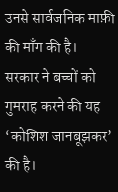उनसे सार्वजनिक माफ़ी की माँग की है।
सरकार ने बच्चों को गुमराह करने की यह ‘कोशिश जानबूझकर’ की है।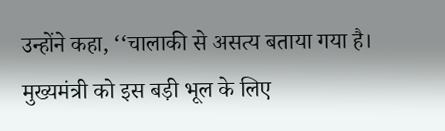उन्होंने कहा, ‘‘चालाकी से असत्य बताया गया है। मुख्यमंत्री को इस बड़ी भूल के लिए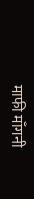माफी माँगनी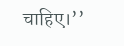चाहिए।’’